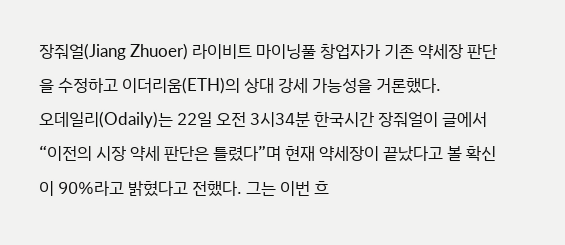장줘얼(Jiang Zhuoer) 라이비트 마이닝풀 창업자가 기존 약세장 판단을 수정하고 이더리움(ETH)의 상대 강세 가능성을 거론했다.
오데일리(Odaily)는 22일 오전 3시34분 한국시간 장줘얼이 글에서 “이전의 시장 약세 판단은 틀렸다”며 현재 약세장이 끝났다고 볼 확신이 90%라고 밝혔다고 전했다. 그는 이번 흐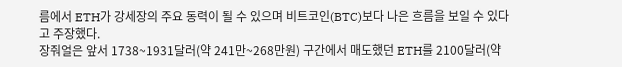름에서 ETH가 강세장의 주요 동력이 될 수 있으며 비트코인(BTC)보다 나은 흐름을 보일 수 있다고 주장했다.
장줘얼은 앞서 1738~1931달러(약 241만~268만원) 구간에서 매도했던 ETH를 2100달러(약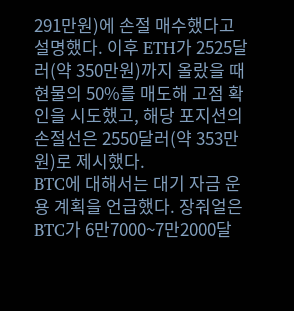291만원)에 손절 매수했다고 설명했다. 이후 ETH가 2525달러(약 350만원)까지 올랐을 때 현물의 50%를 매도해 고점 확인을 시도했고, 해당 포지션의 손절선은 2550달러(약 353만원)로 제시했다.
BTC에 대해서는 대기 자금 운용 계획을 언급했다. 장줘얼은 BTC가 6만7000~7만2000달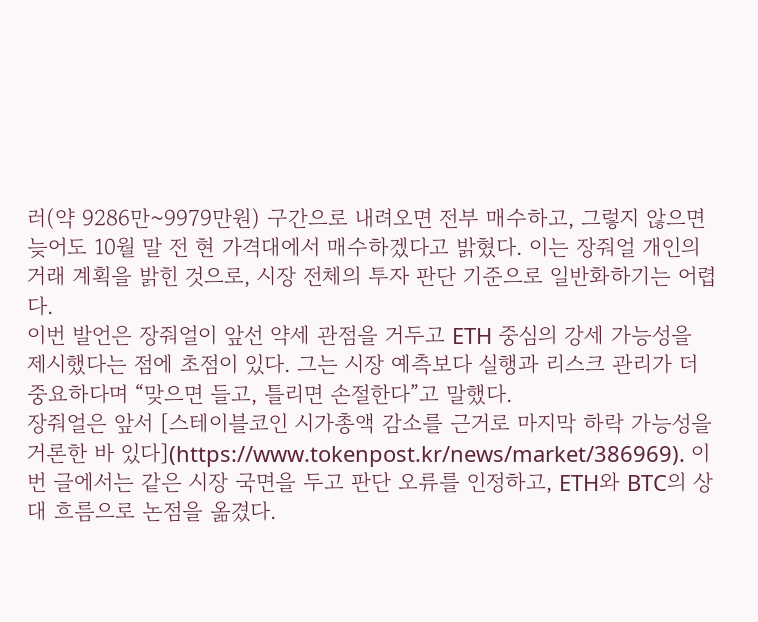러(약 9286만~9979만원) 구간으로 내려오면 전부 매수하고, 그렇지 않으면 늦어도 10월 말 전 현 가격대에서 매수하겠다고 밝혔다. 이는 장줘얼 개인의 거래 계획을 밝힌 것으로, 시장 전체의 투자 판단 기준으로 일반화하기는 어렵다.
이번 발언은 장줘얼이 앞선 약세 관점을 거두고 ETH 중심의 강세 가능성을 제시했다는 점에 초점이 있다. 그는 시장 예측보다 실행과 리스크 관리가 더 중요하다며 “맞으면 들고, 틀리면 손절한다”고 말했다.
장줘얼은 앞서 [스테이블코인 시가총액 감소를 근거로 마지막 하락 가능성을 거론한 바 있다](https://www.tokenpost.kr/news/market/386969). 이번 글에서는 같은 시장 국면을 두고 판단 오류를 인정하고, ETH와 BTC의 상대 흐름으로 논점을 옮겼다.